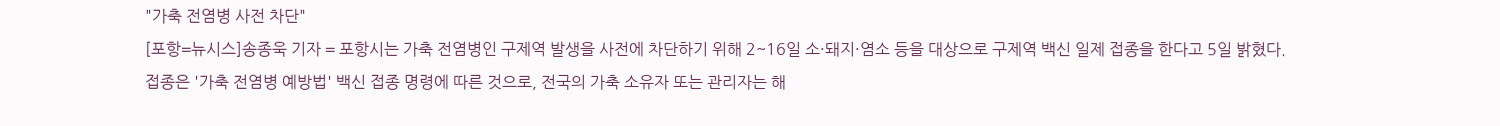"가축 전염병 사전 차단"
[포항=뉴시스]송종욱 기자 = 포항시는 가축 전염병인 구제역 발생을 사전에 차단하기 위해 2~16일 소·돼지·염소 등을 대상으로 구제역 백신 일제 접종을 한다고 5일 밝혔다.
접종은 '가축 전염병 예방법' 백신 접종 명령에 따른 것으로, 전국의 가축 소유자 또는 관리자는 해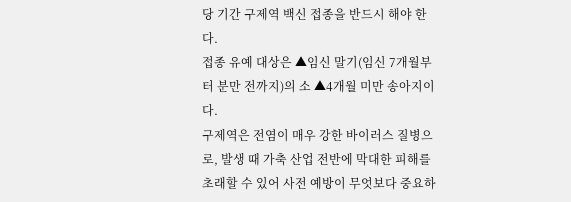당 기간 구제역 백신 접종을 반드시 해야 한다.
접종 유예 대상은 ▲임신 말기(임신 7개월부터 분만 전까지)의 소 ▲4개월 미만 송아지이다.
구제역은 전염이 매우 강한 바이러스 질병으로, 발생 때 가축 산업 전반에 막대한 피해를 초래할 수 있어 사전 예방이 무엇보다 중요하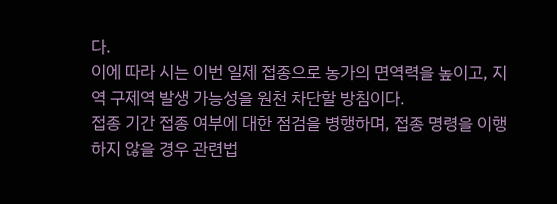다.
이에 따라 시는 이번 일제 접종으로 농가의 면역력을 높이고, 지역 구제역 발생 가능성을 원천 차단할 방침이다.
접종 기간 접종 여부에 대한 점검을 병행하며, 접종 명령을 이행하지 않을 경우 관련법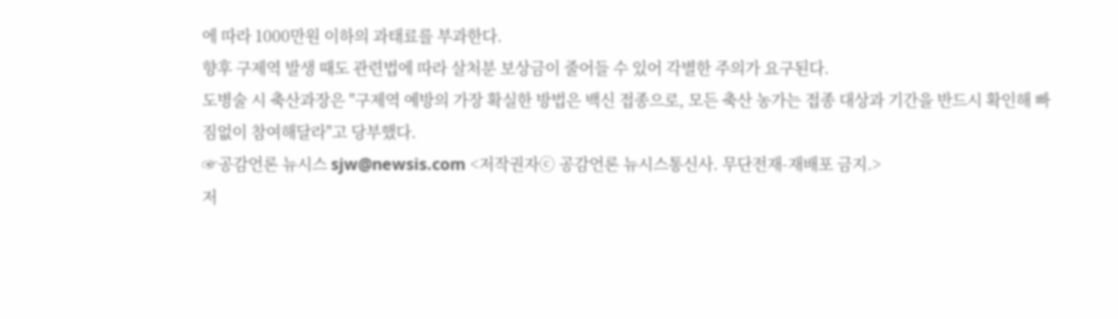에 따라 1000만원 이하의 과태료를 부과한다.
향후 구제역 발생 때도 관련법에 따라 살처분 보상금이 줄어들 수 있어 각별한 주의가 요구된다.
도병술 시 축산과장은 "구제역 예방의 가장 확실한 방법은 백신 접종으로, 모든 축산 농가는 접종 대상과 기간을 반드시 확인해 빠짐없이 참여해달라"고 당부했다.
☞공감언론 뉴시스 sjw@newsis.com <저작권자ⓒ 공감언론 뉴시스통신사. 무단전재-재배포 금지.>
저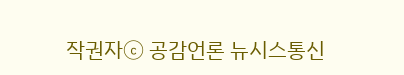작권자ⓒ 공감언론 뉴시스통신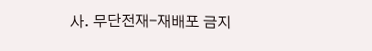사. 무단전재-재배포 금지